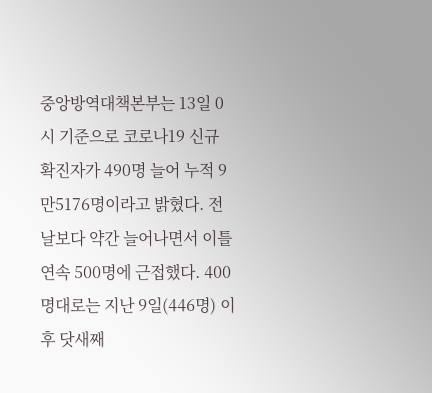중앙방역대책본부는 13일 0시 기준으로 코로나19 신규 확진자가 490명 늘어 누적 9만5176명이라고 밝혔다. 전날보다 약간 늘어나면서 이틀 연속 500명에 근접했다. 400명대로는 지난 9일(446명) 이후 닷새째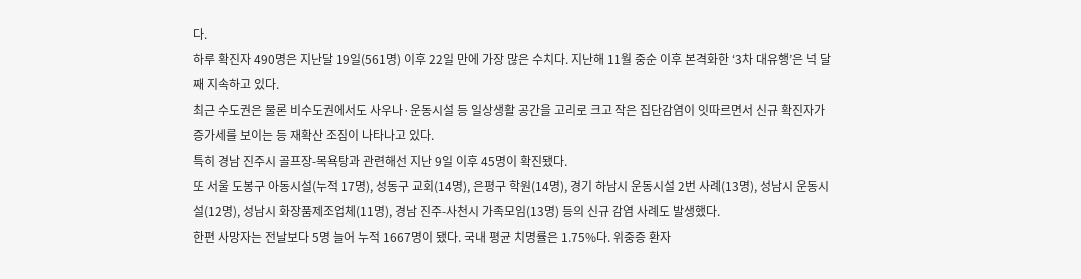다.
하루 확진자 490명은 지난달 19일(561명) 이후 22일 만에 가장 많은 수치다. 지난해 11월 중순 이후 본격화한 ‘3차 대유행’은 넉 달째 지속하고 있다.
최근 수도권은 물론 비수도권에서도 사우나·운동시설 등 일상생활 공간을 고리로 크고 작은 집단감염이 잇따르면서 신규 확진자가 증가세를 보이는 등 재확산 조짐이 나타나고 있다.
특히 경남 진주시 골프장-목욕탕과 관련해선 지난 9일 이후 45명이 확진됐다.
또 서울 도봉구 아동시설(누적 17명), 성동구 교회(14명), 은평구 학원(14명), 경기 하남시 운동시설 2번 사례(13명), 성남시 운동시설(12명), 성남시 화장품제조업체(11명), 경남 진주-사천시 가족모임(13명) 등의 신규 감염 사례도 발생했다.
한편 사망자는 전날보다 5명 늘어 누적 1667명이 됐다. 국내 평균 치명률은 1.75%다. 위중증 환자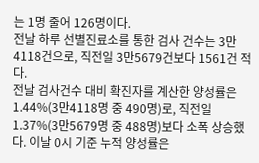는 1명 줄어 126명이다.
전날 하루 선별진료소를 통한 검사 건수는 3만4118건으로, 직전일 3만5679건보다 1561건 적다.
전날 검사건수 대비 확진자를 계산한 양성률은 1.44%(3만4118명 중 490명)로, 직전일 1.37%(3만5679명 중 488명)보다 소폭 상승했다. 이날 0시 기준 누적 양성률은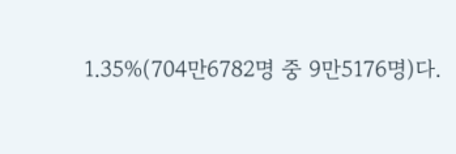1.35%(704만6782명 중 9만5176명)다.